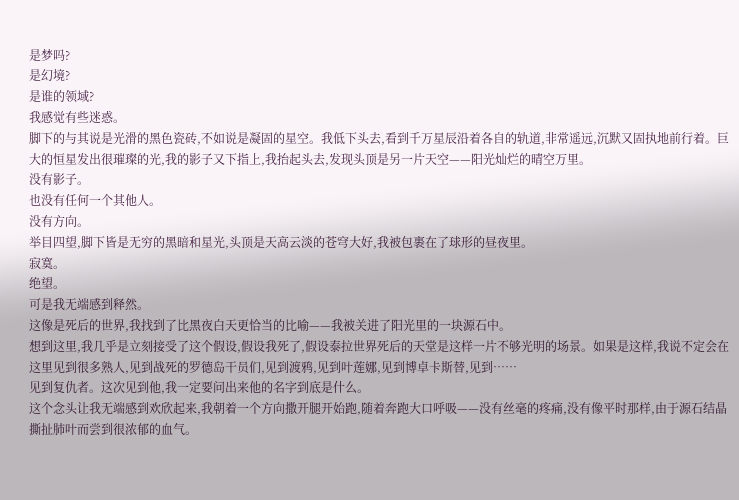是梦吗?
是幻境?
是谁的领域?
我感觉有些迷惑。
脚下的与其说是光滑的黑色瓷砖,不如说是凝固的星空。我低下头去,看到千万星辰沿着各自的轨道,非常遥远,沉默又固执地前行着。巨大的恒星发出很璀璨的光,我的影子又下指上,我抬起头去,发现头顶是另一片天空——阳光灿烂的晴空万里。
没有影子。
也没有任何一个其他人。
没有方向。
举目四望,脚下皆是无穷的黑暗和星光,头顶是天高云淡的苍穹大好,我被包裹在了球形的昼夜里。
寂寞。
绝望。
可是我无端感到释然。
这像是死后的世界,我找到了比黑夜白天更恰当的比喻——我被关进了阳光里的一块源石中。
想到这里,我几乎是立刻接受了这个假设,假设我死了,假设泰拉世界死后的天堂是这样一片不够光明的场景。如果是这样,我说不定会在这里见到很多熟人,见到战死的罗德岛干员们,见到渡鸦,见到叶莲娜,见到博卓卡斯替,见到……
见到复仇者。这次见到他,我一定要问出来他的名字到底是什么。
这个念头让我无端感到欢欣起来,我朝着一个方向撒开腿开始跑,随着奔跑大口呼吸——没有丝毫的疼痛,没有像平时那样,由于源石结晶撕扯肺叶而尝到很浓郁的血气。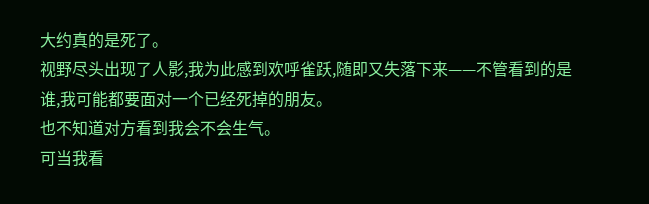大约真的是死了。
视野尽头出现了人影,我为此感到欢呼雀跃,随即又失落下来——不管看到的是谁,我可能都要面对一个已经死掉的朋友。
也不知道对方看到我会不会生气。
可当我看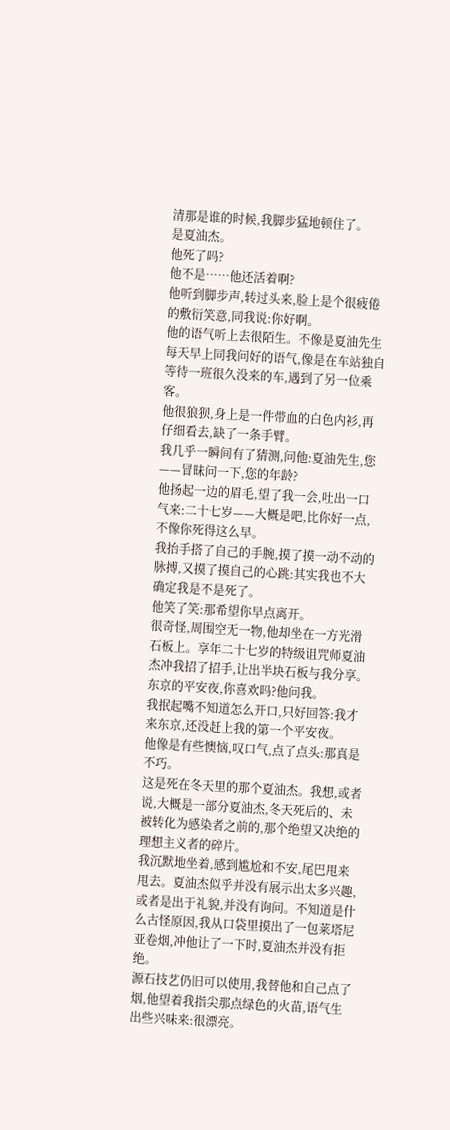清那是谁的时候,我脚步猛地顿住了。
是夏油杰。
他死了吗?
他不是……他还活着啊?
他听到脚步声,转过头来,脸上是个很疲倦的敷衍笑意,同我说:你好啊。
他的语气听上去很陌生。不像是夏油先生每天早上同我问好的语气,像是在车站独自等待一班很久没来的车,遇到了另一位乘客。
他很狼狈,身上是一件带血的白色内衫,再仔细看去,缺了一条手臂。
我几乎一瞬间有了猜测,问他:夏油先生,您——冒昧问一下,您的年龄?
他扬起一边的眉毛,望了我一会,吐出一口气来:二十七岁——大概是吧,比你好一点,不像你死得这么早。
我抬手搭了自己的手腕,摸了摸一动不动的脉搏,又摸了摸自己的心跳:其实我也不大确定我是不是死了。
他笑了笑:那希望你早点离开。
很奇怪,周围空无一物,他却坐在一方光滑石板上。享年二十七岁的特级诅咒师夏油杰冲我招了招手,让出半块石板与我分享。
东京的平安夜,你喜欢吗?他问我。
我抿起嘴不知道怎么开口,只好回答:我才来东京,还没赶上我的第一个平安夜。
他像是有些懊恼,叹口气,点了点头:那真是不巧。
这是死在冬天里的那个夏油杰。我想,或者说,大概是一部分夏油杰,冬天死后的、未被转化为感染者之前的,那个绝望又决绝的理想主义者的碎片。
我沉默地坐着,感到尴尬和不安,尾巴甩来甩去。夏油杰似乎并没有展示出太多兴趣,或者是出于礼貌,并没有询问。不知道是什么古怪原因,我从口袋里摸出了一包莱塔尼亚卷烟,冲他让了一下时,夏油杰并没有拒绝。
源石技艺仍旧可以使用,我替他和自己点了烟,他望着我指尖那点绿色的火苗,语气生出些兴味来:很漂亮。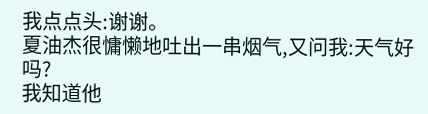我点点头:谢谢。
夏油杰很慵懒地吐出一串烟气,又问我:天气好吗?
我知道他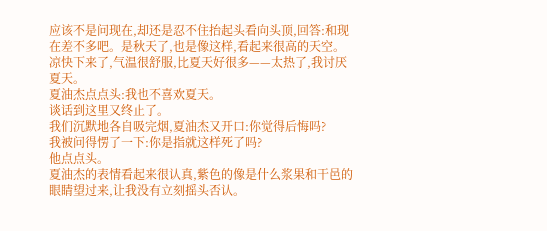应该不是问现在,却还是忍不住抬起头看向头顶,回答:和现在差不多吧。是秋天了,也是像这样,看起来很高的天空。凉快下来了,气温很舒服,比夏天好很多——太热了,我讨厌夏天。
夏油杰点点头:我也不喜欢夏天。
谈话到这里又终止了。
我们沉默地各自吸完烟,夏油杰又开口:你觉得后悔吗?
我被问得愣了一下:你是指就这样死了吗?
他点点头。
夏油杰的表情看起来很认真,紫色的像是什么浆果和干邑的眼睛望过来,让我没有立刻摇头否认。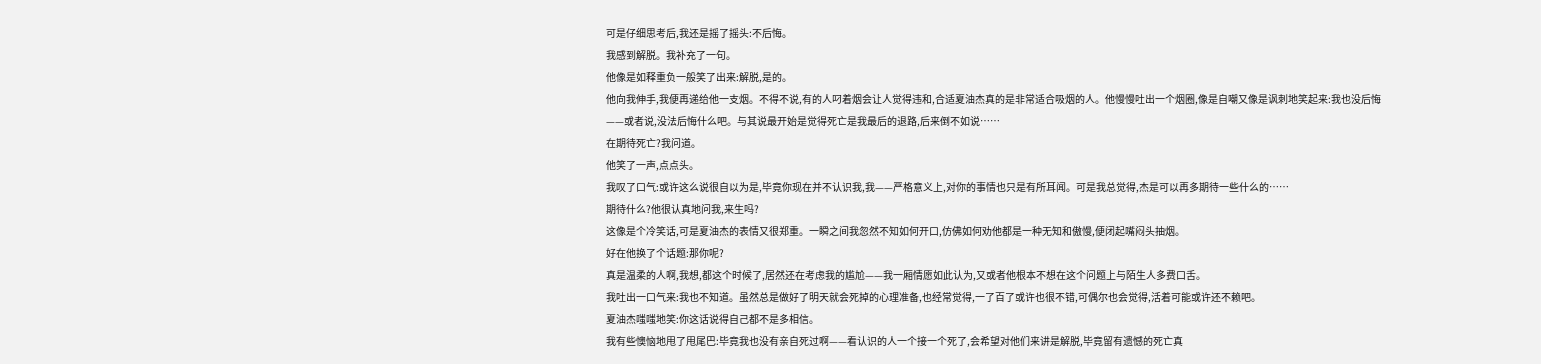可是仔细思考后,我还是摇了摇头:不后悔。
我感到解脱。我补充了一句。
他像是如释重负一般笑了出来:解脱,是的。
他向我伸手,我便再递给他一支烟。不得不说,有的人叼着烟会让人觉得违和,合适夏油杰真的是非常适合吸烟的人。他慢慢吐出一个烟圈,像是自嘲又像是讽刺地笑起来:我也没后悔——或者说,没法后悔什么吧。与其说最开始是觉得死亡是我最后的退路,后来倒不如说……
在期待死亡?我问道。
他笑了一声,点点头。
我叹了口气:或许这么说很自以为是,毕竟你现在并不认识我,我——严格意义上,对你的事情也只是有所耳闻。可是我总觉得,杰是可以再多期待一些什么的……
期待什么?他很认真地问我,来生吗?
这像是个冷笑话,可是夏油杰的表情又很郑重。一瞬之间我忽然不知如何开口,仿佛如何劝他都是一种无知和傲慢,便闭起嘴闷头抽烟。
好在他换了个话题:那你呢?
真是温柔的人啊,我想,都这个时候了,居然还在考虑我的尴尬——我一厢情愿如此认为,又或者他根本不想在这个问题上与陌生人多费口舌。
我吐出一口气来:我也不知道。虽然总是做好了明天就会死掉的心理准备,也经常觉得,一了百了或许也很不错,可偶尔也会觉得,活着可能或许还不赖吧。
夏油杰嗤嗤地笑:你这话说得自己都不是多相信。
我有些懊恼地甩了甩尾巴:毕竟我也没有亲自死过啊——看认识的人一个接一个死了,会希望对他们来讲是解脱,毕竟留有遗憾的死亡真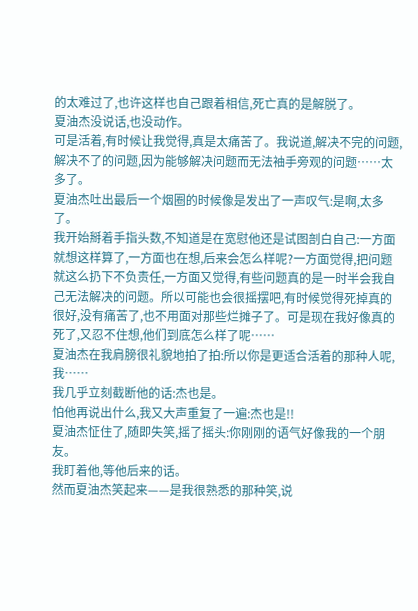的太难过了,也许这样也自己跟着相信,死亡真的是解脱了。
夏油杰没说话,也没动作。
可是活着,有时候让我觉得,真是太痛苦了。我说道,解决不完的问题,解决不了的问题,因为能够解决问题而无法袖手旁观的问题……太多了。
夏油杰吐出最后一个烟圈的时候像是发出了一声叹气:是啊,太多了。
我开始掰着手指头数,不知道是在宽慰他还是试图剖白自己:一方面就想这样算了,一方面也在想,后来会怎么样呢?一方面觉得,把问题就这么扔下不负责任,一方面又觉得,有些问题真的是一时半会我自己无法解决的问题。所以可能也会很摇摆吧,有时候觉得死掉真的很好,没有痛苦了,也不用面对那些烂摊子了。可是现在我好像真的死了,又忍不住想,他们到底怎么样了呢……
夏油杰在我肩膀很礼貌地拍了拍:所以你是更适合活着的那种人呢,我……
我几乎立刻截断他的话:杰也是。
怕他再说出什么,我又大声重复了一遍:杰也是!!
夏油杰怔住了,随即失笑,摇了摇头:你刚刚的语气好像我的一个朋友。
我盯着他,等他后来的话。
然而夏油杰笑起来——是我很熟悉的那种笑,说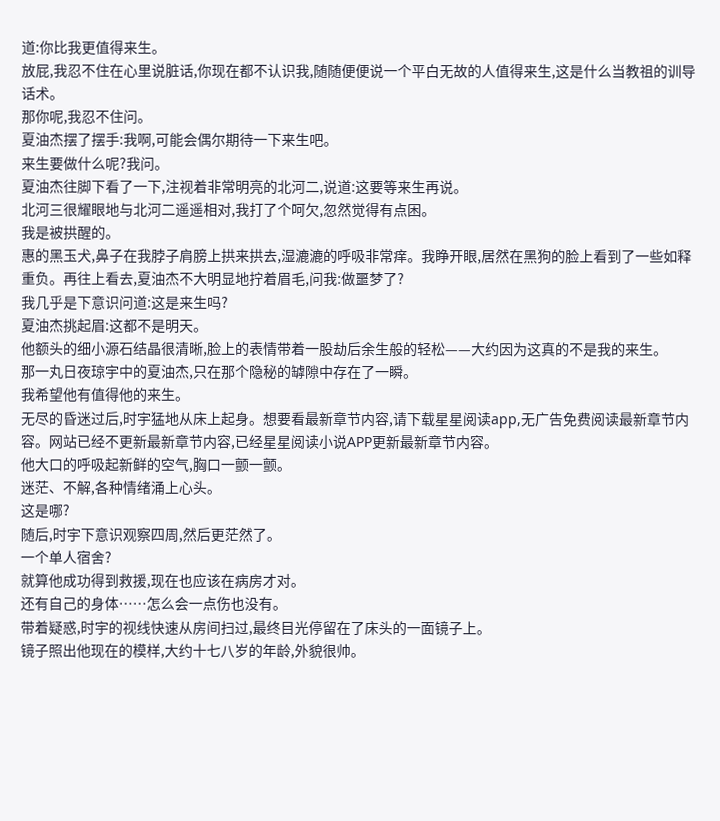道:你比我更值得来生。
放屁,我忍不住在心里说脏话,你现在都不认识我,随随便便说一个平白无故的人值得来生,这是什么当教祖的训导话术。
那你呢,我忍不住问。
夏油杰摆了摆手:我啊,可能会偶尔期待一下来生吧。
来生要做什么呢?我问。
夏油杰往脚下看了一下,注视着非常明亮的北河二,说道:这要等来生再说。
北河三很耀眼地与北河二遥遥相对,我打了个呵欠,忽然觉得有点困。
我是被拱醒的。
惠的黑玉犬,鼻子在我脖子肩膀上拱来拱去,湿漉漉的呼吸非常痒。我睁开眼,居然在黑狗的脸上看到了一些如释重负。再往上看去,夏油杰不大明显地拧着眉毛,问我:做噩梦了?
我几乎是下意识问道:这是来生吗?
夏油杰挑起眉:这都不是明天。
他额头的细小源石结晶很清晰,脸上的表情带着一股劫后余生般的轻松——大约因为这真的不是我的来生。
那一丸日夜琼宇中的夏油杰,只在那个隐秘的罅隙中存在了一瞬。
我希望他有值得他的来生。
无尽的昏迷过后,时宇猛地从床上起身。想要看最新章节内容,请下载星星阅读app,无广告免费阅读最新章节内容。网站已经不更新最新章节内容,已经星星阅读小说APP更新最新章节内容。
他大口的呼吸起新鲜的空气,胸口一颤一颤。
迷茫、不解,各种情绪涌上心头。
这是哪?
随后,时宇下意识观察四周,然后更茫然了。
一个单人宿舍?
就算他成功得到救援,现在也应该在病房才对。
还有自己的身体……怎么会一点伤也没有。
带着疑惑,时宇的视线快速从房间扫过,最终目光停留在了床头的一面镜子上。
镜子照出他现在的模样,大约十七八岁的年龄,外貌很帅。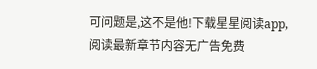可问题是,这不是他!下载星星阅读app,阅读最新章节内容无广告免费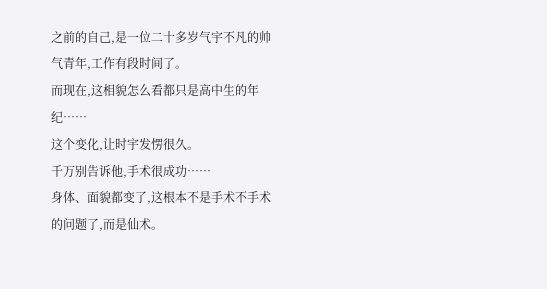之前的自己,是一位二十多岁气宇不凡的帅气青年,工作有段时间了。
而现在,这相貌怎么看都只是高中生的年纪……
这个变化,让时宇发愣很久。
千万别告诉他,手术很成功……
身体、面貌都变了,这根本不是手术不手术的问题了,而是仙术。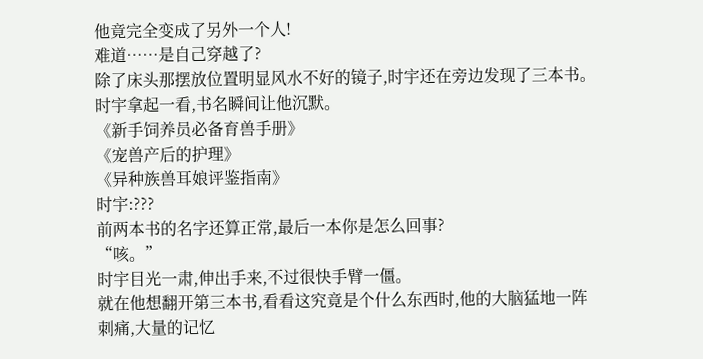他竟完全变成了另外一个人!
难道……是自己穿越了?
除了床头那摆放位置明显风水不好的镜子,时宇还在旁边发现了三本书。
时宇拿起一看,书名瞬间让他沉默。
《新手饲养员必备育兽手册》
《宠兽产后的护理》
《异种族兽耳娘评鉴指南》
时宇:???
前两本书的名字还算正常,最后一本你是怎么回事?
“咳。”
时宇目光一肃,伸出手来,不过很快手臂一僵。
就在他想翻开第三本书,看看这究竟是个什么东西时,他的大脑猛地一阵刺痛,大量的记忆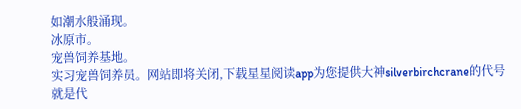如潮水般涌现。
冰原市。
宠兽饲养基地。
实习宠兽饲养员。网站即将关闭,下载星星阅读app为您提供大神silverbirchcrane的代号就是代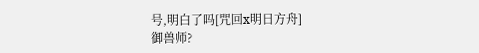号,明白了吗[咒回x明日方舟]
御兽师?